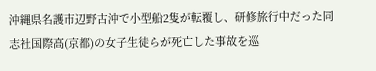沖縄県名護市辺野古沖で小型船2隻が転覆し、研修旅行中だった同志社国際高(京都)の女子生徒らが死亡した事故を巡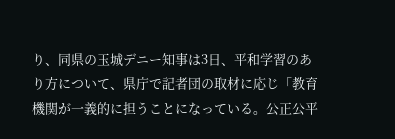り、同県の玉城デニー知事は3日、平和学習のあり方について、県庁で記者団の取材に応じ「教育機関が一義的に担うことになっている。公正公平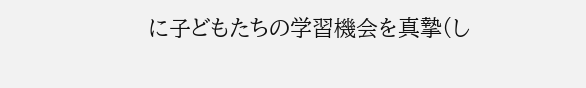に子どもたちの学習機会を真摯(し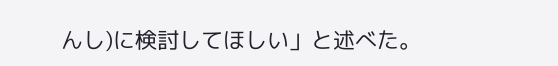んし)に検討してほしい」と述べた。